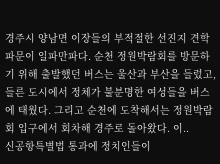경주시 양남면 이장들의 부적절한 선진지 견학 파문이 일파만파다. 순천 정원박람회를 방문하기 위해 출발했던 버스는 울산과 부산을 들렀고, 들른 도시에서 정체가 불분명한 여성들을 버스에 태웠다. 그리고 순천에 도착해서는 정원박람회 입구에서 회차해 경주로 돌아왔다. 이..
신공항특별법 통과에 정치인들이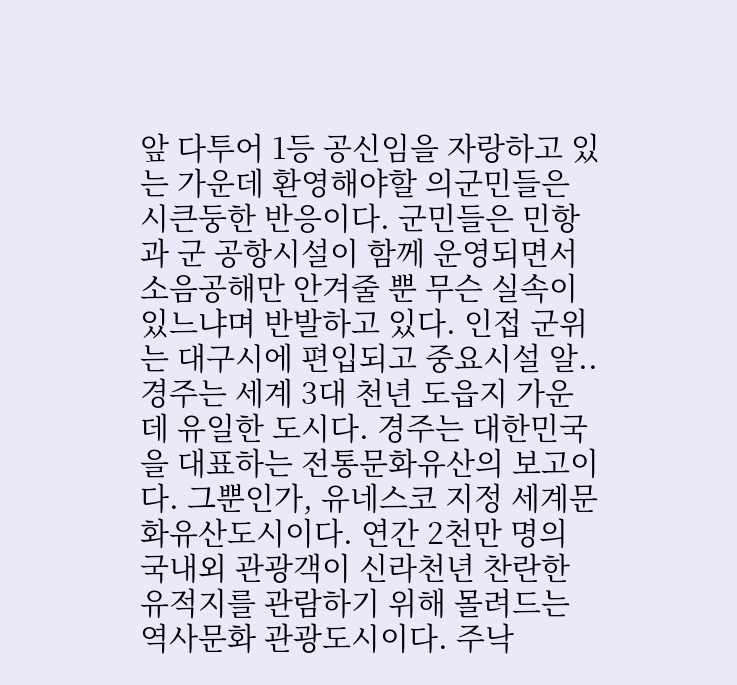앞 다투어 1등 공신임을 자랑하고 있는 가운데 환영해야할 의군민들은 시큰둥한 반응이다. 군민들은 민항과 군 공항시설이 함께 운영되면서 소음공해만 안겨줄 뿐 무슨 실속이 있느냐며 반발하고 있다. 인접 군위는 대구시에 편입되고 중요시설 알..
경주는 세계 3대 천년 도읍지 가운데 유일한 도시다. 경주는 대한민국을 대표하는 전통문화유산의 보고이다. 그뿐인가, 유네스코 지정 세계문화유산도시이다. 연간 2천만 명의 국내외 관광객이 신라천년 찬란한 유적지를 관람하기 위해 몰려드는 역사문화 관광도시이다. 주낙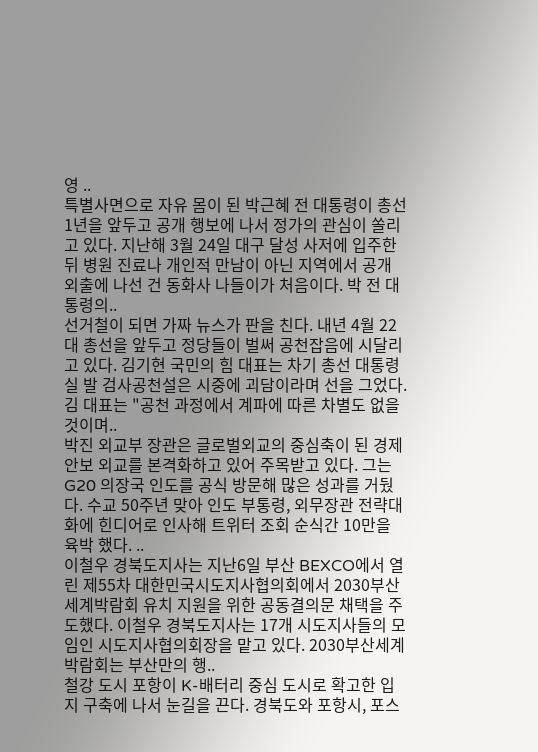영 ..
특별사면으로 자유 몸이 된 박근혜 전 대통령이 총선 1년을 앞두고 공개 행보에 나서 정가의 관심이 쏠리고 있다. 지난해 3월 24일 대구 달성 사저에 입주한 뒤 병원 진료나 개인적 만남이 아닌 지역에서 공개 외출에 나선 건 동화사 나들이가 처음이다. 박 전 대통령의..
선거철이 되면 가짜 뉴스가 판을 친다. 내년 4월 22대 총선을 앞두고 정당들이 벌써 공천잡음에 시달리고 있다. 김기현 국민의 힘 대표는 차기 총선 대통령실 발 검사공천설은 시중에 괴담이라며 선을 그었다. 김 대표는 "공천 과정에서 계파에 따른 차별도 없을 것이며..
박진 외교부 장관은 글로벌외교의 중심축이 된 경제안보 외교를 본격화하고 있어 주목받고 있다. 그는 G20 의장국 인도를 공식 방문해 많은 성과를 거뒀다. 수교 50주년 맞아 인도 부통령, 외무장관 전략대화에 힌디어로 인사해 트위터 조회 순식간 10만을 육박 했다. ..
이철우 경북도지사는 지난6일 부산 BEXCO에서 열린 제55차 대한민국시도지사협의회에서 2030부산세계박람회 유치 지원을 위한 공동결의문 채택을 주도했다. 이철우 경북도지사는 17개 시도지사들의 모임인 시도지사협의회장을 맡고 있다. 2030부산세계박람회는 부산만의 행..
철강 도시 포항이 K-배터리 중심 도시로 확고한 입지 구축에 나서 눈길을 끈다. 경북도와 포항시, 포스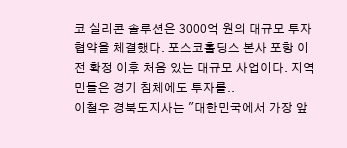코 실리콘 솔루션은 3000억 원의 대규모 투자협약을 체결했다. 포스코홀딩스 본사 포항 이전 확정 이후 처음 있는 대규모 사업이다. 지역민들은 경기 침체에도 투자를..
이철우 경북도지사는 "대한민국에서 가장 앞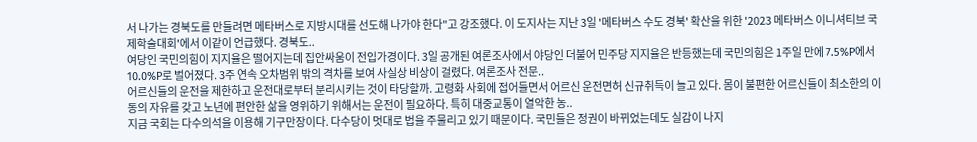서 나가는 경북도를 만들려면 메타버스로 지방시대를 선도해 나가야 한다"고 강조했다. 이 도지사는 지난 3일 '메타버스 수도 경북' 확산을 위한 '2023 메타버스 이니셔티브 국제학술대회'에서 이같이 언급했다. 경북도..
여당인 국민의힘이 지지율은 떨어지는데 집안싸움이 전입가경이다. 3일 공개된 여론조사에서 야당인 더불어 민주당 지지율은 반등했는데 국민의힘은 1주일 만에 7.5%P에서 10.0%P로 벌어졌다. 3주 연속 오차범위 밖의 격차를 보여 사실상 비상이 걸렸다. 여론조사 전문..
어르신들의 운전을 제한하고 운전대로부터 분리시키는 것이 타당할까. 고령화 사회에 접어들면서 어르신 운전면허 신규취득이 늘고 있다. 몸이 불편한 어르신들이 최소한의 이동의 자유를 갖고 노년에 편안한 삶을 영위하기 위해서는 운전이 필요하다. 특히 대중교통이 열악한 농..
지금 국회는 다수의석을 이용해 기구만장이다. 다수당이 멋대로 법을 주물리고 있기 때문이다. 국민들은 정권이 바뀌었는데도 실감이 나지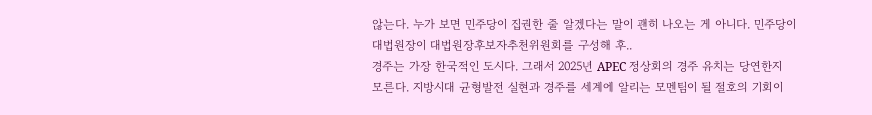않는다. 누가 보면 민주당이 집권한 줄 알겠다는 말이 괜히 나오는 게 아니다. 민주당이 대법원장이 대법원장후보자추천위원회를 구성해 후..
경주는 가장 한국적인 도시다. 그래서 2025년 APEC 정상회의 경주 유치는 당연한지 모른다. 지방시대 균형발전 실현과 경주를 세계에 알리는 모멘팀이 될 절호의 기회이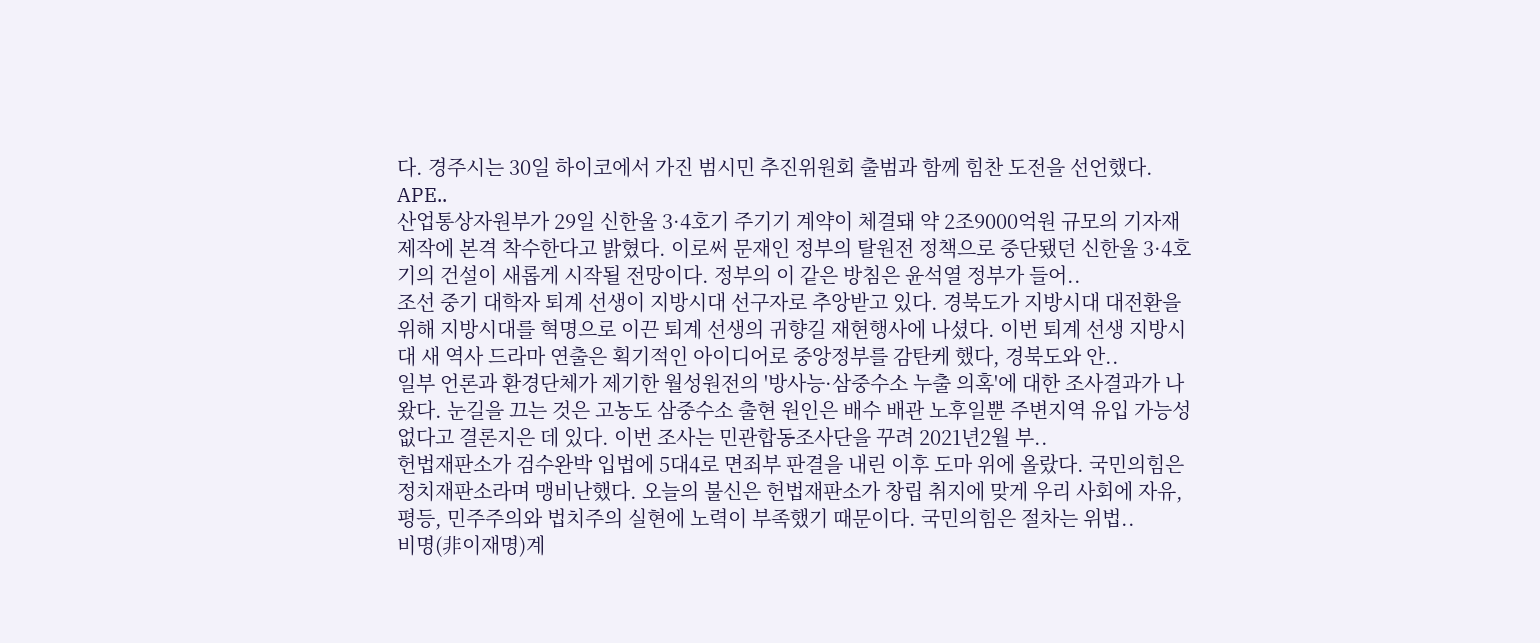다. 경주시는 30일 하이코에서 가진 범시민 추진위원회 출범과 함께 힘찬 도전을 선언했다. APE..
산업통상자원부가 29일 신한울 3·4호기 주기기 계약이 체결돼 약 2조9000억원 규모의 기자재 제작에 본격 착수한다고 밝혔다. 이로써 문재인 정부의 탈원전 정책으로 중단됐던 신한울 3·4호기의 건설이 새롭게 시작될 전망이다. 정부의 이 같은 방침은 윤석열 정부가 들어..
조선 중기 대학자 퇴계 선생이 지방시대 선구자로 추앙받고 있다. 경북도가 지방시대 대전환을 위해 지방시대를 혁명으로 이끈 퇴계 선생의 귀향길 재현행사에 나셨다. 이번 퇴계 선생 지방시대 새 역사 드라마 연출은 획기적인 아이디어로 중앙정부를 감탄케 했다, 경북도와 안..
일부 언론과 환경단체가 제기한 월성원전의 '방사능·삼중수소 누출 의혹'에 대한 조사결과가 나왔다. 눈길을 끄는 것은 고농도 삼중수소 출현 원인은 배수 배관 노후일뿐 주변지역 유입 가능성 없다고 결론지은 데 있다. 이번 조사는 민관합동조사단을 꾸려 2021년2월 부..
헌법재판소가 검수완박 입법에 5대4로 면죄부 판결을 내린 이후 도마 위에 올랐다. 국민의힘은 정치재판소라며 맹비난했다. 오늘의 불신은 헌법재판소가 창립 취지에 맞게 우리 사회에 자유, 평등, 민주주의와 법치주의 실현에 노력이 부족했기 때문이다. 국민의힘은 절차는 위법..
비명(非이재명)계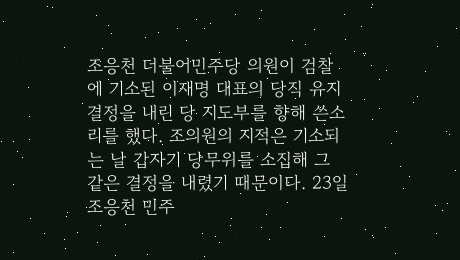조응천 더불어민주당 의원이 검찰에 기소된 이재명 대표의 당직 유지 결정을 내린 당 지도부를 향해 쓴소리를 했다. 조의원의 지적은 기소되는 날 갑자기 당무위를 소집해 그 같은 결정을 내렸기 때문이다. 23일 조응천 민주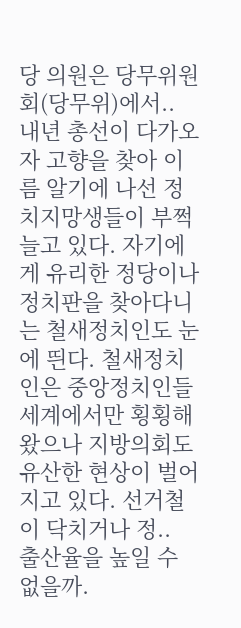당 의원은 당무위원회(당무위)에서..
내년 총선이 다가오자 고향을 찾아 이름 알기에 나선 정치지망생들이 부쩍 늘고 있다. 자기에게 유리한 정당이나 정치판을 찾아다니는 철새정치인도 눈에 띈다. 철새정치인은 중앙정치인들 세계에서만 횡횡해 왔으나 지방의회도 유산한 현상이 벌어지고 있다. 선거철이 닥치거나 정..
출산율을 높일 수 없을까.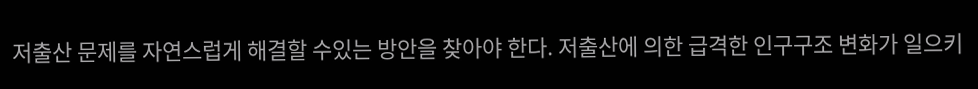저출산 문제를 자연스럽게 해결할 수있는 방안을 찾아야 한다. 저출산에 의한 급격한 인구구조 변화가 일으키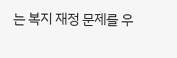는 복지 재정 문제를 우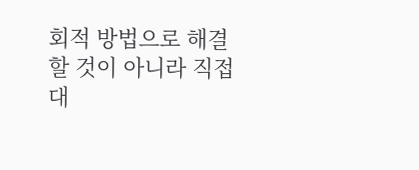회적 방법으로 해결할 것이 아니라 직접 대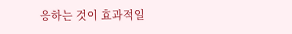응하는 것이 효과적일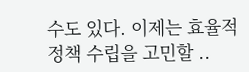수도 있다. 이제는 효율적 정책 수립을 고민할 ..